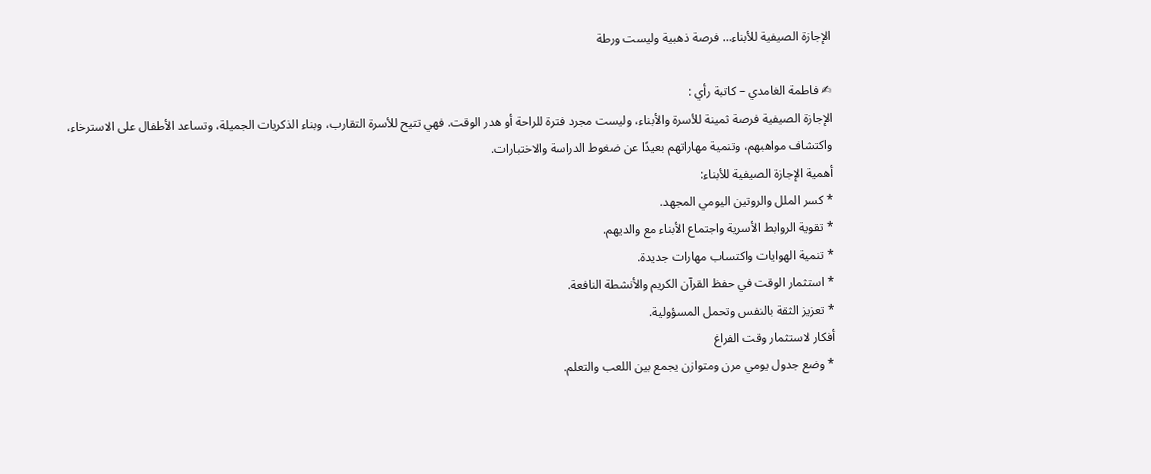الإجازة الصيفية للأبناء… فرصة ذهبية وليست ورطة

✍ فاطمة الغامدي – كاتبة رأي :
الإجازة الصيفية فرصة ثمينة للأسرة والأبناء، وليست مجرد فترة للراحة أو هدر الوقت. فهي تتيح للأسرة التقارب، وبناء الذكريات الجميلة، وتساعد الأطفال على الاسترخاء، واكتشاف مواهبهم، وتنمية مهاراتهم بعيدًا عن ضغوط الدراسة والاختبارات.
أهمية الإجازة الصيفية للأبناء:
* كسر الملل والروتين اليومي المجهد.
* تقوية الروابط الأسرية واجتماع الأبناء مع والديهم.
* تنمية الهوايات واكتساب مهارات جديدة.
* استثمار الوقت في حفظ القرآن الكريم والأنشطة النافعة.
* تعزيز الثقة بالنفس وتحمل المسؤولية.
أفكار لاستثمار وقت الفراغ
* وضع جدول يومي مرن ومتوازن يجمع بين اللعب والتعلم.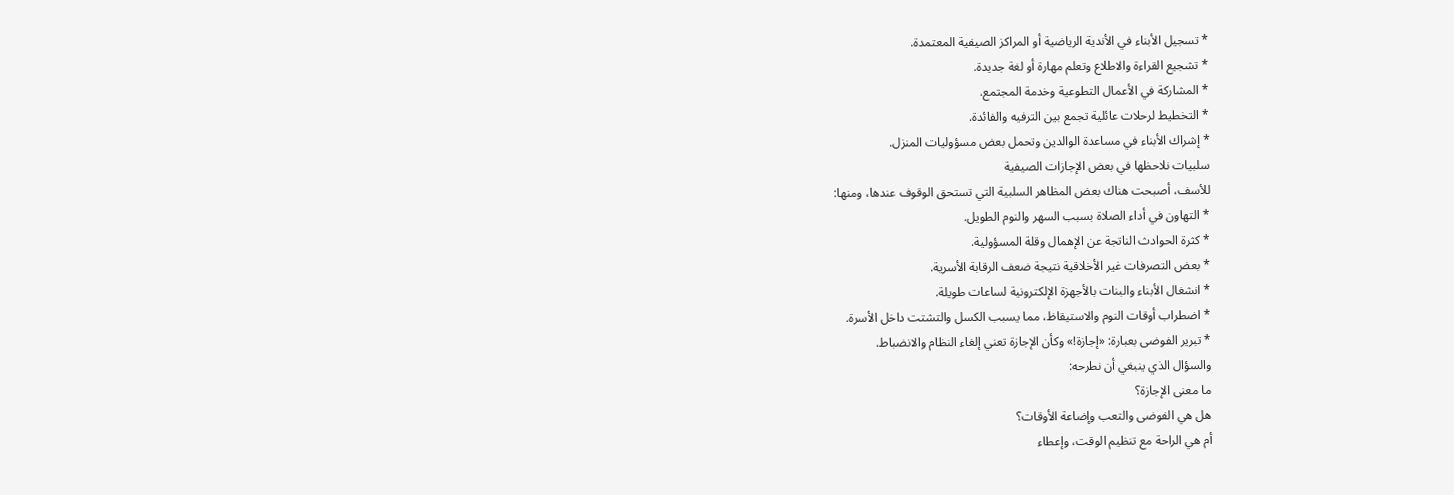* تسجيل الأبناء في الأندية الرياضية أو المراكز الصيفية المعتمدة.
* تشجيع القراءة والاطلاع وتعلم مهارة أو لغة جديدة.
* المشاركة في الأعمال التطوعية وخدمة المجتمع.
* التخطيط لرحلات عائلية تجمع بين الترفيه والفائدة.
* إشراك الأبناء في مساعدة الوالدين وتحمل بعض مسؤوليات المنزل.
سلبيات نلاحظها في بعض الإجازات الصيفية
للأسف، أصبحت هناك بعض المظاهر السلبية التي تستحق الوقوف عندها، ومنها:
* التهاون في أداء الصلاة بسبب السهر والنوم الطويل.
* كثرة الحوادث الناتجة عن الإهمال وقلة المسؤولية.
* بعض التصرفات غير الأخلاقية نتيجة ضعف الرقابة الأسرية.
* انشغال الأبناء والبنات بالأجهزة الإلكترونية لساعات طويلة.
* اضطراب أوقات النوم والاستيقاظ، مما يسبب الكسل والتشتت داخل الأسرة.
* تبرير الفوضى بعبارة: «إجازة!» وكأن الإجازة تعني إلغاء النظام والانضباط.
والسؤال الذي ينبغي أن نطرحه:
ما معنى الإجازة؟
هل هي الفوضى والتعب وإضاعة الأوقات؟
أم هي الراحة مع تنظيم الوقت، وإعطاء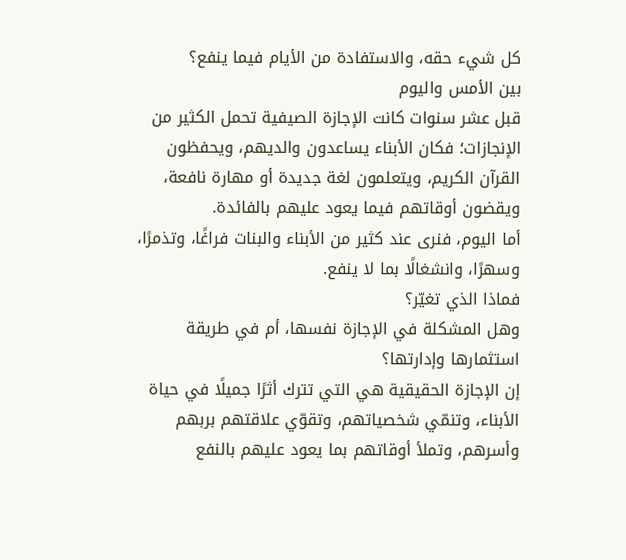كل شيء حقه، والاستفادة من الأيام فيما ينفع؟
بين الأمس واليوم
قبل عشر سنوات كانت الإجازة الصيفية تحمل الكثير من الإنجازات؛ فكان الأبناء يساعدون والديهم، ويحفظون القرآن الكريم، ويتعلمون لغة جديدة أو مهارة نافعة، ويقضون أوقاتهم فيما يعود عليهم بالفائدة.
أما اليوم، فنرى عند كثير من الأبناء والبنات فراغًا، وتذمرًا، وسهرًا، وانشغالًا بما لا ينفع.
فماذا الذي تغيّر؟
وهل المشكلة في الإجازة نفسها، أم في طريقة استثمارها وإدارتها؟
إن الإجازة الحقيقية هي التي تترك أثرًا جميلًا في حياة الأبناء، وتنمّي شخصياتهم، وتقوّي علاقتهم بربهم وأسرهم، وتملأ أوقاتهم بما يعود عليهم بالنفع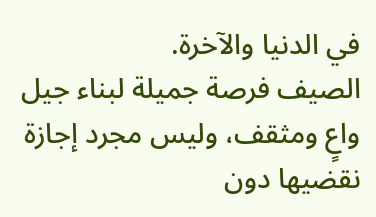في الدنيا والآخرة.
الصيف فرصة جميلة لبناء جيل واعٍ ومثقف، وليس مجرد إجازة نقضيها دون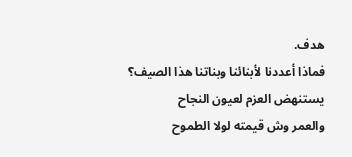هدف.
فماذا أعددنا لأبنائنا وبناتنا هذا الصيف؟
يستنهض العزم لعيون النجاح
والعمر وش قيمته لولا الطموح